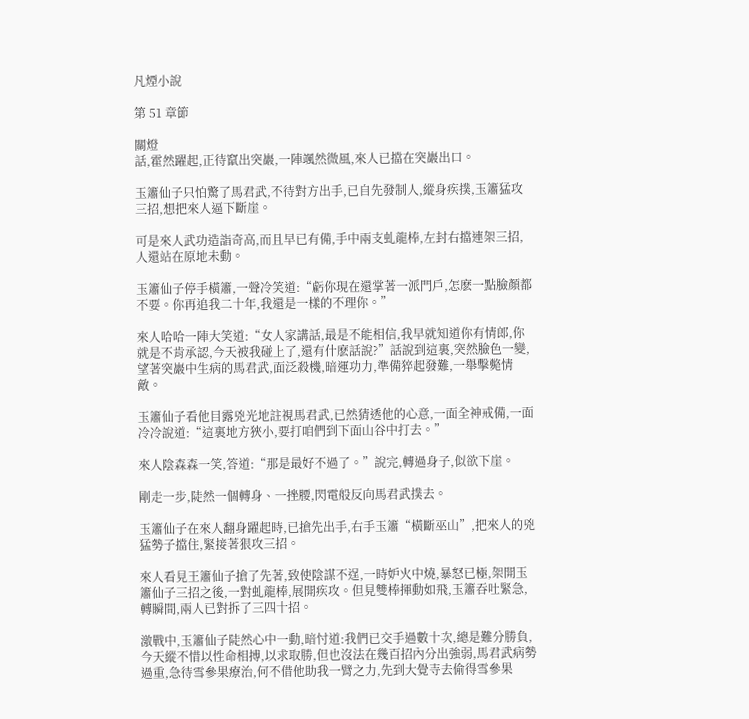凡煙小說

第 51 章節

關燈
話,霍然躍起,正待竄出突巖,一陣颯然微風,來人已擋在突巖出口。

玉簫仙子只怕驚了馬君武,不待對方出手,已自先發制人,縱身疾撲,玉簫猛攻三招,想把來人逼下斷崖。

可是來人武功造詣奇高,而且早已有備,手中兩支虬龍棒,左封右擋連架三招,人還站在原地未動。

玉簫仙子停手橫簫,一聲冷笑道:“虧你現在還掌著一派門戶,怎麽一點臉顏都不要。你再追我二十年,我還是一樣的不理你。”

來人哈哈一陣大笑道:“女人家講話,最是不能相信,我早就知道你有情郎,你就是不肯承認,今天被我碰上了,還有什麽話說?”話說到這裏,突然臉色一變,望著突巖中生病的馬君武,面泛殺機,暗運功力,準備猝起發難,一舉擊斃情敵。

玉簫仙子看他目露兇光地註視馬君武,已然猜透他的心意,一面全神戒備,一面冷冷說道:“這裏地方狹小,要打咱們到下面山谷中打去。”

來人陰森森一笑,答道:“那是最好不過了。”說完,轉過身子,似欲下崖。

剛走一步,陡然一個轉身、一挫腰,閃電般反向馬君武撲去。

玉簫仙子在來人翻身躍起時,已搶先出手,右手玉簫“橫斷巫山”,把來人的兇猛勢子擋住,緊接著狠攻三招。

來人看見王簫仙子搶了先著,致使陰謀不逞,一時妒火中燒,暴怒已極,架開玉簫仙子三招之後,一對虬龍棒,展開疾攻。但見雙棒揮動如飛,玉簫吞吐緊急,轉瞬間,兩人已對拆了三四十招。

激戰中,玉簫仙子陡然心中一動,暗忖道:我們已交手過數十次,總是難分勝負,今天縱不惜以性命相搏,以求取勝,但也沒法在幾百招內分出強弱,馬君武病勢過重,急待雪參果療治,何不借他助我一臂之力,先到大覺寺去偷得雪參果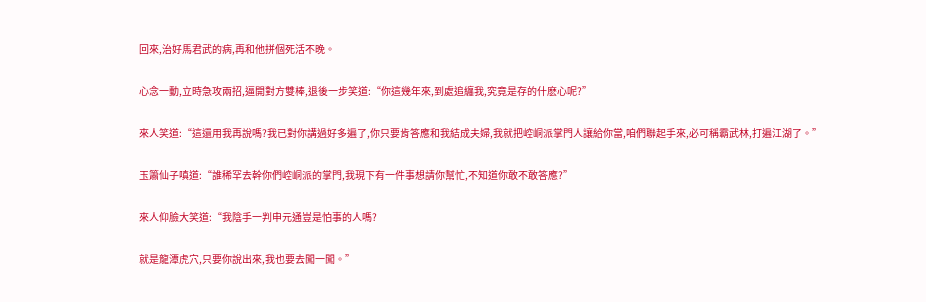回來,治好馬君武的病,再和他拼個死活不晚。

心念一動,立時急攻兩招,逼開對方雙棒,退後一步笑道:“你這幾年來,到處追纏我,究竟是存的什麽心呢?”

來人笑道:“這還用我再說嗎?我已對你講過好多遍了,你只要肯答應和我結成夫婦,我就把崆峒派掌門人讓給你當,咱們聯起手來,必可稱霸武林,打遍江湖了。”

玉簫仙子嗔道:“誰稀罕去幹你們崆峒派的掌門,我現下有一件事想請你幫忙,不知道你敢不敢答應?”

來人仰臉大笑道:“我陰手一判申元通豈是怕事的人嗎?

就是龍潭虎穴,只要你說出來,我也要去闖一闖。”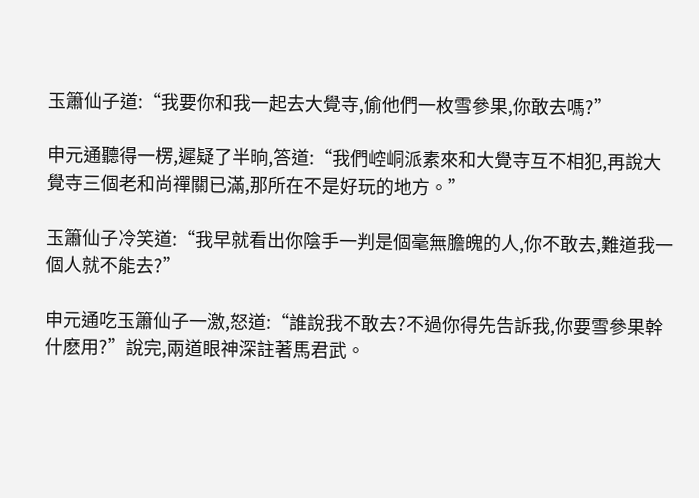玉簫仙子道:“我要你和我一起去大覺寺,偷他們一枚雪參果,你敢去嗎?”

申元通聽得一楞,遲疑了半晌,答道:“我們崆峒派素來和大覺寺互不相犯,再說大覺寺三個老和尚禪關已滿,那所在不是好玩的地方。”

玉簫仙子冷笑道:“我早就看出你陰手一判是個毫無膽魄的人,你不敢去,難道我一個人就不能去?”

申元通吃玉簫仙子一激,怒道:“誰說我不敢去?不過你得先告訴我,你要雪參果幹什麽用?”說完,兩道眼神深註著馬君武。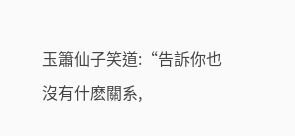玉簫仙子笑道:“告訴你也沒有什麽關系,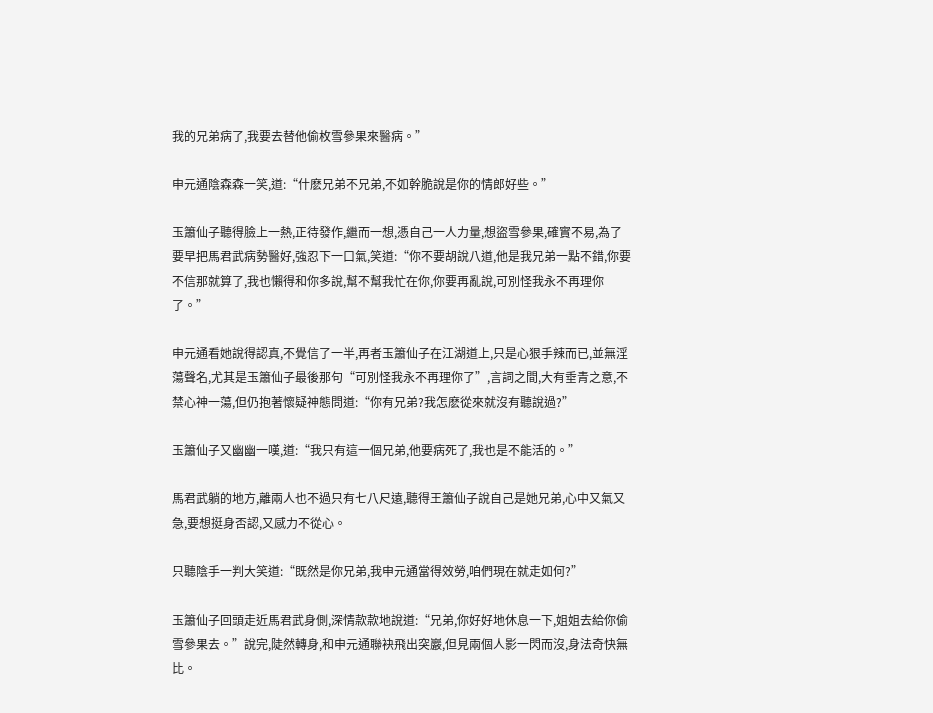我的兄弟病了,我要去替他偷枚雪參果來醫病。”

申元通陰森森一笑,道:“什麽兄弟不兄弟,不如幹脆說是你的情郎好些。”

玉簫仙子聽得臉上一熱,正待發作,繼而一想,憑自己一人力量,想盜雪參果,確實不易,為了要早把馬君武病勢醫好,強忍下一口氣,笑道:“你不要胡說八道,他是我兄弟一點不錯,你要不信那就算了,我也懶得和你多說,幫不幫我忙在你,你要再亂說,可別怪我永不再理你了。”

申元通看她說得認真,不覺信了一半,再者玉簫仙子在江湖道上,只是心狠手辣而已,並無淫蕩聲名,尤其是玉簫仙子最後那句“可別怪我永不再理你了”,言詞之間,大有垂青之意,不禁心神一蕩,但仍抱著懷疑神態問道:“你有兄弟?我怎麽從來就沒有聽說過?”

玉簫仙子又幽幽一嘆,道:“我只有這一個兄弟,他要病死了,我也是不能活的。”

馬君武躺的地方,離兩人也不過只有七八尺遠,聽得王簫仙子說自己是她兄弟,心中又氣又急,要想挺身否認,又感力不從心。

只聽陰手一判大笑道:“既然是你兄弟,我申元通當得效勞,咱們現在就走如何?”

玉簫仙子回頭走近馬君武身側,深情款款地說道:“兄弟,你好好地休息一下,姐姐去給你偷雪參果去。”說完,陡然轉身,和申元通聯袂飛出突巖,但見兩個人影一閃而沒,身法奇快無比。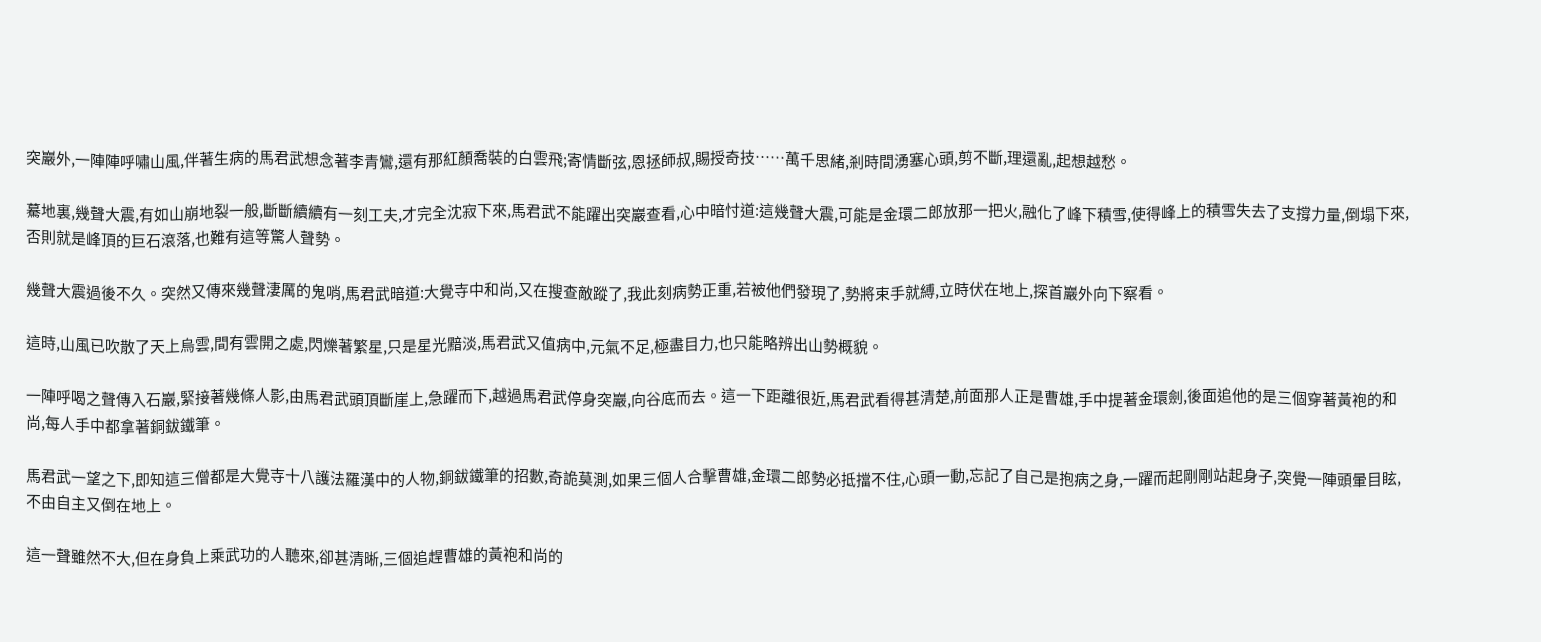突巖外,一陣陣呼嘯山風,伴著生病的馬君武想念著李青鸞,還有那紅顏喬裝的白雲飛;寄情斷弦,恩拯師叔,賜授奇技……萬千思緒,剎時間湧塞心頭,剪不斷,理還亂,起想越愁。

驀地裏,幾聲大震,有如山崩地裂一般,斷斷續續有一刻工夫,才完全沈寂下來,馬君武不能躍出突巖查看,心中暗忖道:這幾聲大震,可能是金環二郎放那一把火,融化了峰下積雪,使得峰上的積雪失去了支撐力量,倒塌下來,否則就是峰頂的巨石滾落,也難有這等驚人聲勢。

幾聲大震過後不久。突然又傳來幾聲淒厲的鬼哨,馬君武暗道:大覺寺中和尚,又在搜查敵蹤了,我此刻病勢正重,若被他們發現了,勢將束手就縛,立時伏在地上,探首巖外向下察看。

這時,山風已吹散了天上烏雲,間有雲開之處,閃爍著繁星,只是星光黯淡,馬君武又值病中,元氣不足,極盡目力,也只能略辨出山勢概貌。

一陣呼喝之聲傳入石巖,緊接著幾條人影,由馬君武頭頂斷崖上,急躍而下,越過馬君武停身突巖,向谷底而去。這一下距離很近,馬君武看得甚清楚,前面那人正是曹雄,手中提著金環劍,後面追他的是三個穿著黃袍的和尚,每人手中都拿著銅鈸鐵筆。

馬君武一望之下,即知這三僧都是大覺寺十八護法羅漢中的人物,銅鈸鐵筆的招數,奇詭莫測,如果三個人合擊曹雄,金環二郎勢必抵擋不住,心頭一動,忘記了自己是抱病之身,一躍而起剛剛站起身子,突覺一陣頭暈目眩,不由自主又倒在地上。

這一聲雖然不大,但在身負上乘武功的人聽來,卻甚清晰,三個追趕曹雄的黃袍和尚的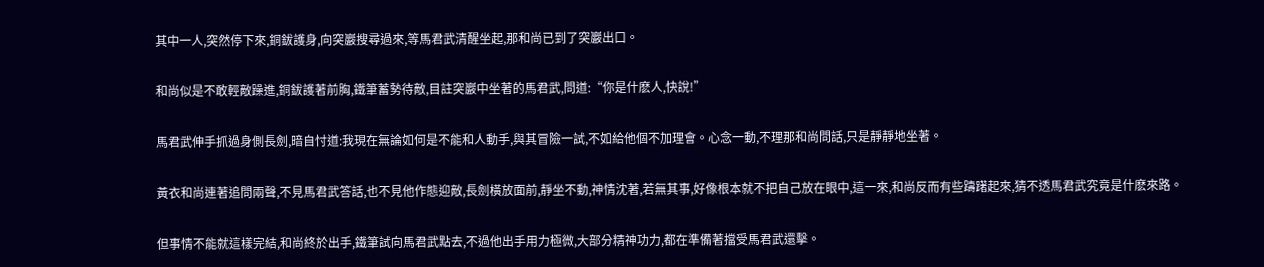其中一人,突然停下來,銅鈸護身,向突巖搜尋過來,等馬君武清醒坐起,那和尚已到了突巖出口。

和尚似是不敢輕敵躁進,銅鈸護著前胸,鐵筆蓄勢待敵,目註突巖中坐著的馬君武,問道:“你是什麽人,快說!”

馬君武伸手抓過身側長劍,暗自忖道:我現在無論如何是不能和人動手,與其冒險一試,不如給他個不加理會。心念一動,不理那和尚問話,只是靜靜地坐著。

黃衣和尚連著追問兩聲,不見馬君武答話,也不見他作態迎敵,長劍橫放面前,靜坐不動,神情沈著,若無其事,好像根本就不把自己放在眼中,這一來,和尚反而有些躊躇起來,猜不透馬君武究竟是什麽來路。

但事情不能就這樣完結,和尚終於出手,鐵筆試向馬君武點去,不過他出手用力極微,大部分精神功力,都在準備著擋受馬君武還擊。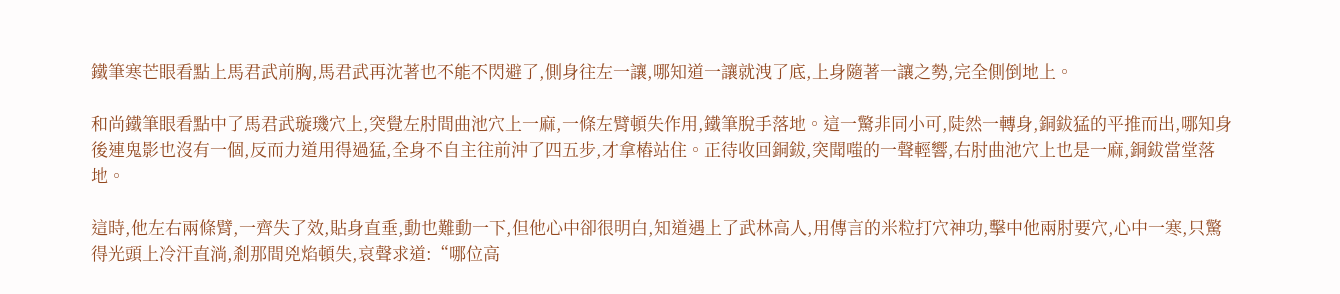鐵筆寒芒眼看點上馬君武前胸,馬君武再沈著也不能不閃避了,側身往左一讓,哪知道一讓就洩了底,上身隨著一讓之勢,完全側倒地上。

和尚鐵筆眼看點中了馬君武璇璣穴上,突覺左肘間曲池穴上一麻,一條左臂頓失作用,鐵筆脫手落地。這一驚非同小可,陡然一轉身,銅鈸猛的平推而出,哪知身後連鬼影也沒有一個,反而力道用得過猛,全身不自主往前沖了四五步,才拿樁站住。正待收回銅鈸,突聞嗤的一聲輕響,右肘曲池穴上也是一麻,銅鈸當堂落地。

這時,他左右兩條臂,一齊失了效,貼身直垂,動也難動一下,但他心中卻很明白,知道遇上了武林高人,用傳言的米粒打穴神功,擊中他兩肘要穴,心中一寒,只驚得光頭上冷汗直淌,剎那間兇焰頓失,哀聲求道:“哪位高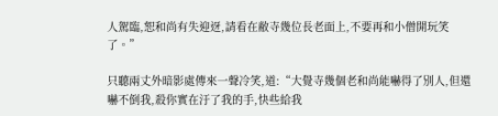人駕臨,恕和尚有失迎迓,請看在敝寺幾位長老面上,不要再和小僧開玩笑了。”

只聽兩丈外暗影處傳來一聲冷笑,道:“大覺寺幾個老和尚能嚇得了別人,但還嚇不倒我,殺你實在汙了我的手,快些給我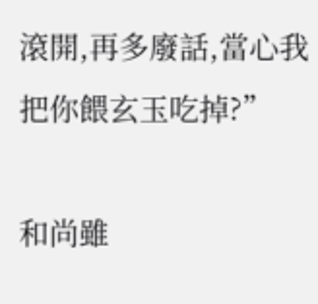滾開,再多廢話,當心我把你餵玄玉吃掉?”

和尚雖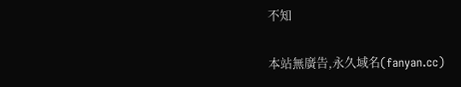不知

本站無廣告,永久域名(fanyan.cc)